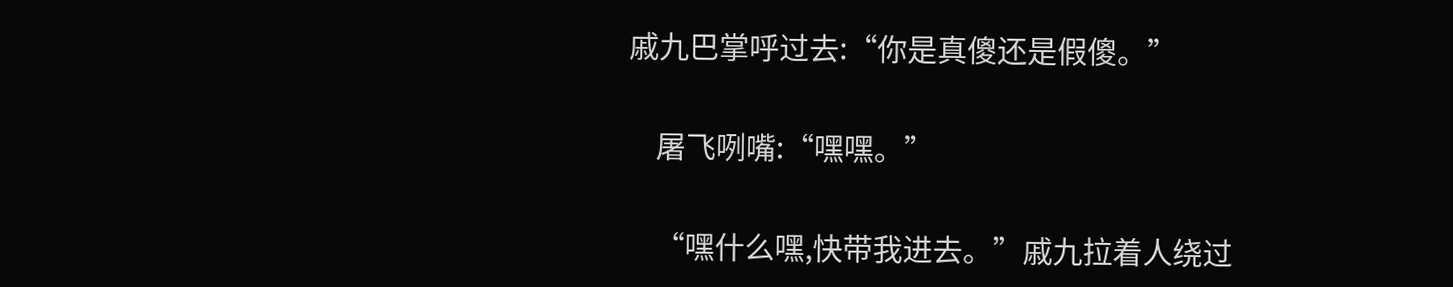戚九巴掌呼过去:“你是真傻还是假傻。”

    屠飞咧嘴:“嘿嘿。”

    “嘿什么嘿,快带我进去。”戚九拉着人绕过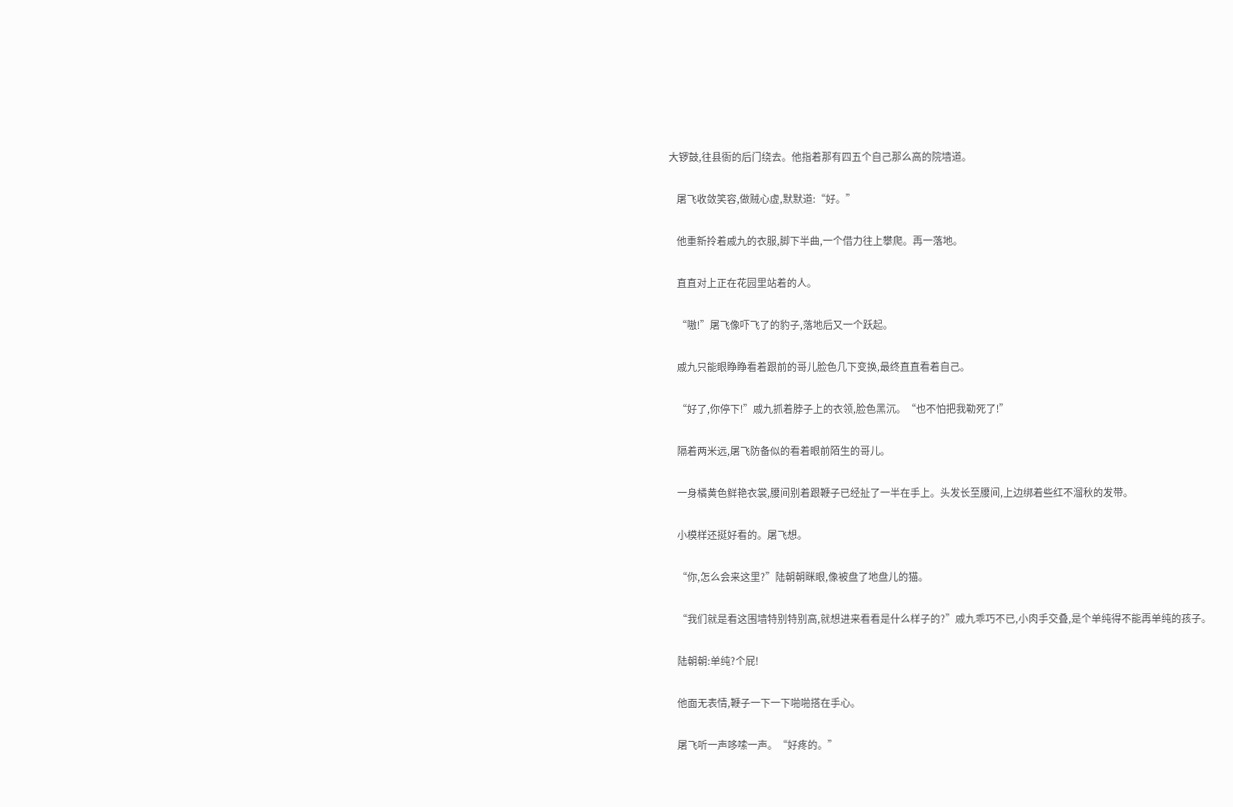大锣鼓,往县衙的后门绕去。他指着那有四五个自己那么高的院墙道。

    屠飞收敛笑容,做贼心虚,默默道:“好。”

    他重新拎着戚九的衣服,脚下半曲,一个借力往上攀爬。再一落地。

    直直对上正在花园里站着的人。

    “嗷!”屠飞像吓飞了的豹子,落地后又一个跃起。

    戚九只能眼睁睁看着跟前的哥儿脸色几下变换,最终直直看着自己。

    “好了,你停下!”戚九抓着脖子上的衣领,脸色黑沉。“也不怕把我勒死了!”

    隔着两米远,屠飞防备似的看着眼前陌生的哥儿。

    一身橘黄色鲜艳衣裳,腰间别着跟鞭子已经扯了一半在手上。头发长至腰间,上边绑着些红不溜秋的发带。

    小模样还挺好看的。屠飞想。

    “你,怎么会来这里?”陆朝朝眯眼,像被盘了地盘儿的猫。

    “我们就是看这围墙特别特别高,就想进来看看是什么样子的?”戚九乖巧不已,小肉手交叠,是个单纯得不能再单纯的孩子。

    陆朝朝:单纯?个屁!

    他面无表情,鞭子一下一下啪啪搭在手心。

    屠飞听一声哆嗦一声。“好疼的。”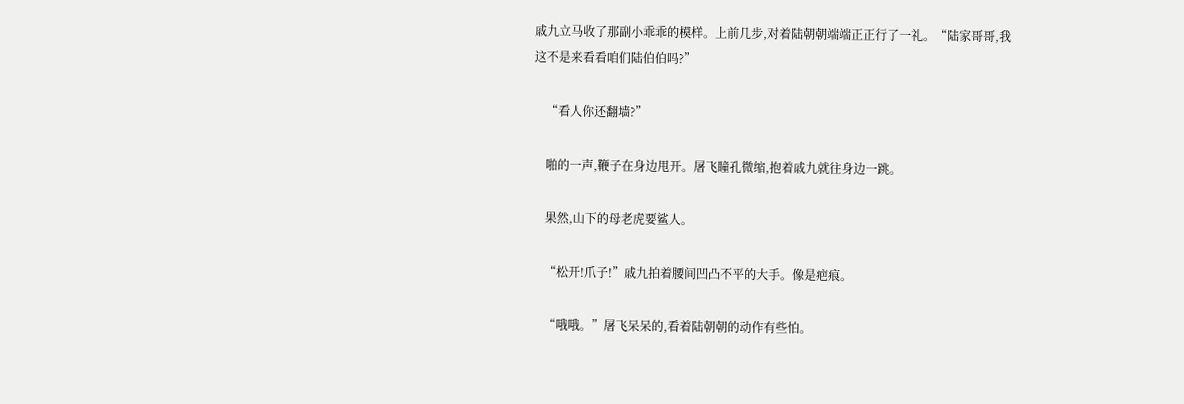戚九立马收了那副小乖乖的模样。上前几步,对着陆朝朝端端正正行了一礼。“陆家哥哥,我这不是来看看咱们陆伯伯吗?”

    “看人你还翻墙?”

    啪的一声,鞭子在身边甩开。屠飞瞳孔微缩,抱着戚九就往身边一跳。

    果然,山下的母老虎要鲨人。

    “松开!爪子!”戚九拍着腰间凹凸不平的大手。像是疤痕。

    “哦哦。”屠飞呆呆的,看着陆朝朝的动作有些怕。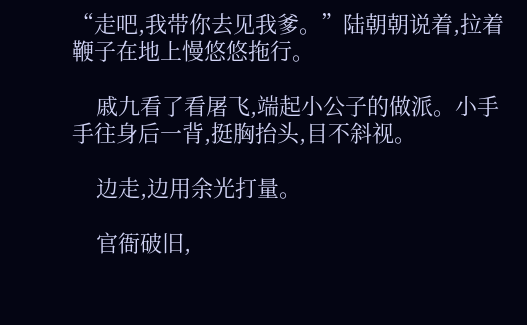“走吧,我带你去见我爹。”陆朝朝说着,拉着鞭子在地上慢悠悠拖行。

    戚九看了看屠飞,端起小公子的做派。小手手往身后一背,挺胸抬头,目不斜视。

    边走,边用余光打量。

    官衙破旧,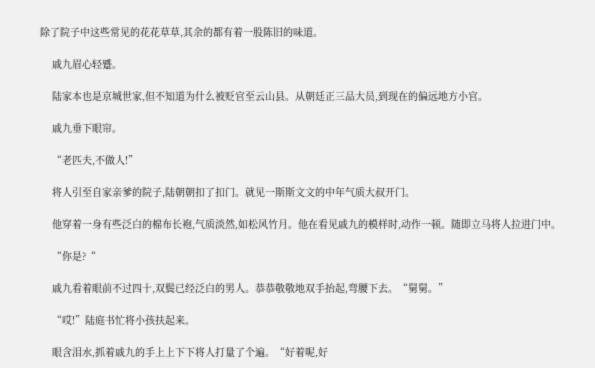除了院子中这些常见的花花草草,其余的都有着一股陈旧的味道。

    戚九眉心轻蹙。

    陆家本也是京城世家,但不知道为什么被贬官至云山县。从朝廷正三品大员,到现在的偏远地方小官。

    戚九垂下眼帘。

    “老匹夫,不做人!”

    将人引至自家亲爹的院子,陆朝朝扣了扣门。就见一斯斯文文的中年气质大叔开门。

    他穿着一身有些泛白的棉布长袍,气质淡然,如松风竹月。他在看见戚九的模样时,动作一顿。随即立马将人拉进门中。

    “你是?“

    戚九看着眼前不过四十,双鬓已经泛白的男人。恭恭敬敬地双手抬起,弯腰下去。“舅舅。”

    “哎!”陆庭书忙将小孩扶起来。

    眼含泪水,抓着戚九的手上上下下将人打量了个遍。“好着呢,好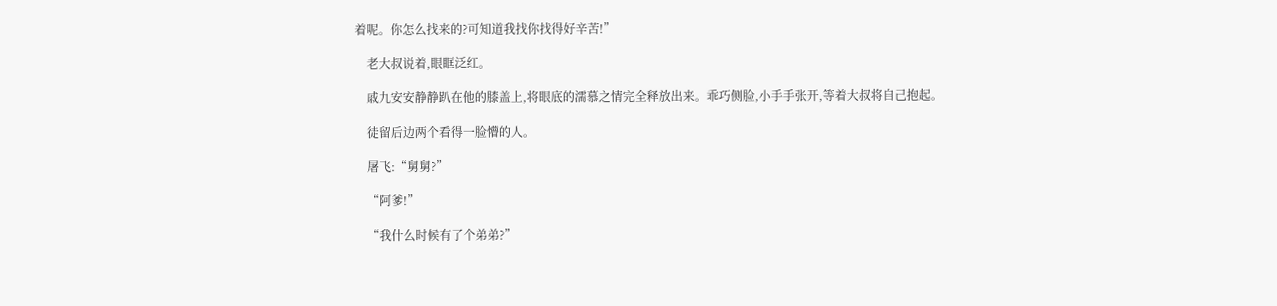着呢。你怎么找来的?可知道我找你找得好辛苦!”

    老大叔说着,眼眶泛红。

    戚九安安静静趴在他的膝盖上,将眼底的濡慕之情完全释放出来。乖巧侧脸,小手手张开,等着大叔将自己抱起。

    徒留后边两个看得一脸懵的人。

    屠飞:“舅舅?”

    “阿爹!”

    “我什么时候有了个弟弟?”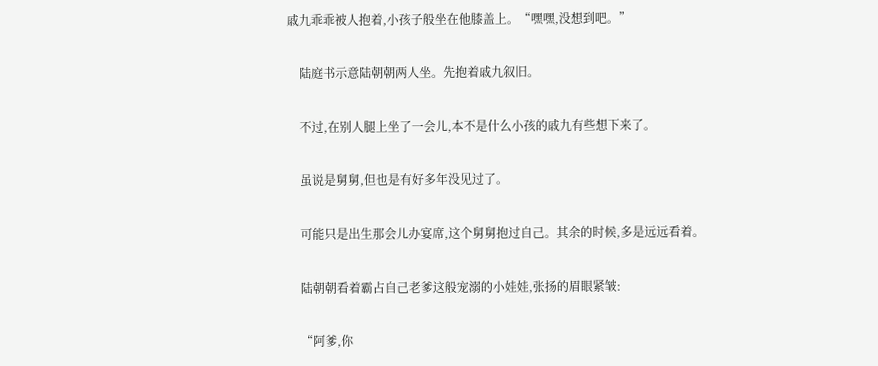戚九乖乖被人抱着,小孩子般坐在他膝盖上。“嘿嘿,没想到吧。”

    陆庭书示意陆朝朝两人坐。先抱着戚九叙旧。

    不过,在别人腿上坐了一会儿,本不是什么小孩的戚九有些想下来了。

    虽说是舅舅,但也是有好多年没见过了。

    可能只是出生那会儿办宴席,这个舅舅抱过自己。其余的时候,多是远远看着。

    陆朝朝看着霸占自己老爹这般宠溺的小娃娃,张扬的眉眼紧皱:

    “阿爹,你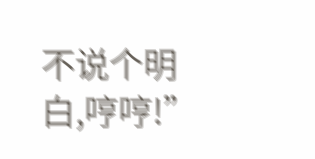不说个明白,哼哼!”